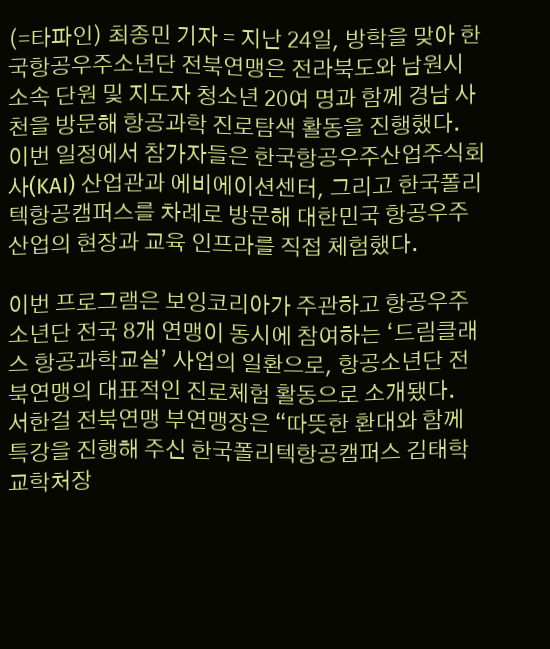(=타파인) 최종민 기자 = 지난 24일, 방학을 맞아 한국항공우주소년단 전북연맹은 전라북도와 남원시 소속 단원 및 지도자 청소년 20여 명과 함께 경남 사천을 방문해 항공과학 진로탐색 활동을 진행했다.
이번 일정에서 참가자들은 한국항공우주산업주식회사(KAI) 산업관과 에비에이션센터, 그리고 한국폴리텍항공캠퍼스를 차례로 방문해 대한민국 항공우주 산업의 현장과 교육 인프라를 직접 체험했다.

이번 프로그램은 보잉코리아가 주관하고 항공우주소년단 전국 8개 연맹이 동시에 참여하는 ‘드림클래스 항공과학교실’ 사업의 일환으로, 항공소년단 전북연맹의 대표적인 진로체험 활동으로 소개됐다.
서한걸 전북연맹 부연맹장은 “따뜻한 환대와 함께 특강을 진행해 주신 한국폴리텍항공캠퍼스 김태학 교학처장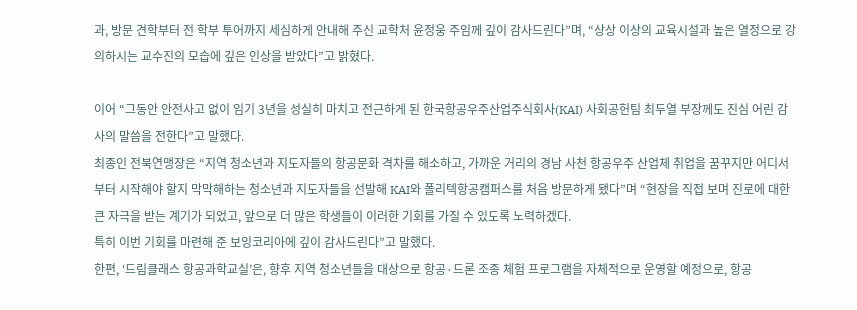과, 방문 견학부터 전 학부 투어까지 세심하게 안내해 주신 교학처 윤정웅 주임께 깊이 감사드린다”며, “상상 이상의 교육시설과 높은 열정으로 강의하시는 교수진의 모습에 깊은 인상을 받았다”고 밝혔다.

이어 “그동안 안전사고 없이 임기 3년을 성실히 마치고 전근하게 된 한국항공우주산업주식회사(KAI) 사회공헌팀 최두열 부장께도 진심 어린 감사의 말씀을 전한다”고 말했다.
최종인 전북연맹장은 “지역 청소년과 지도자들의 항공문화 격차를 해소하고, 가까운 거리의 경남 사천 항공우주 산업체 취업을 꿈꾸지만 어디서부터 시작해야 할지 막막해하는 청소년과 지도자들을 선발해 KAI와 폴리텍항공캠퍼스를 처음 방문하게 됐다”며 “현장을 직접 보며 진로에 대한 큰 자극을 받는 계기가 되었고, 앞으로 더 많은 학생들이 이러한 기회를 가질 수 있도록 노력하겠다.
특히 이번 기회를 마련해 준 보잉코리아에 깊이 감사드린다”고 말했다.
한편, ‘드림클래스 항공과학교실’은, 향후 지역 청소년들을 대상으로 항공·드론 조종 체험 프로그램을 자체적으로 운영할 예정으로, 항공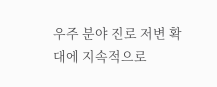우주 분야 진로 저변 확대에 지속적으로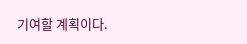기여할 계획이다.